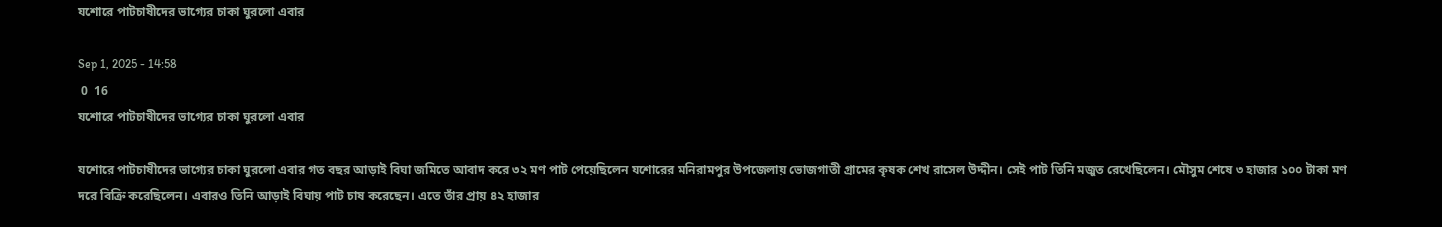যশোরে পাটচাষীদের ভাগ্যের চাকা ঘুরলো এবার

Sep 1, 2025 - 14:58
 0  16
যশোরে পাটচাষীদের ভাগ্যের চাকা ঘুরলো এবার

যশোরে পাটচাষীদের ভাগ্যের চাকা ঘুরলো এবার গত বছর আড়াই বিঘা জমিতে আবাদ করে ৩২ মণ পাট পেয়েছিলেন যশোরের মনিরামপুর উপজেলায় ভোজগাতী গ্রামের কৃষক শেখ রাসেল উদ্দীন। সেই পাট তিনি মজুত রেখেছিলেন। মৌসুম শেষে ৩ হাজার ১০০ টাকা মণ দরে বিক্রি করেছিলেন। এবারও তিনি আড়াই বিঘায় পাট চাষ করেছেন। এতে তাঁর প্রায় ৪২ হাজার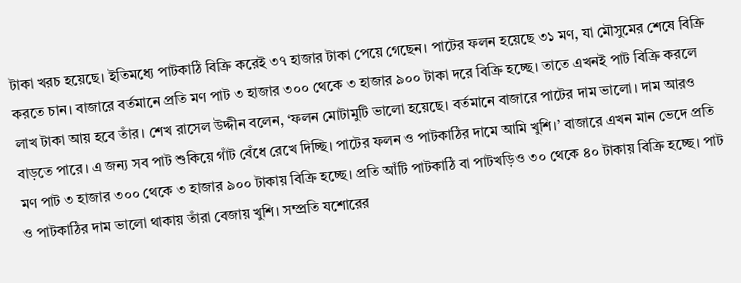টাকা খরচ হয়েছে। ইতিমধ্যে পাটকাঠি বিক্রি করেই ৩৭ হাজার টাকা পেয়ে গেছেন। পাটের ফলন হয়েছে ৩১ মণ, যা মৌসুমের শেষে বিক্রি করতে চান। বাজারে বর্তমানে প্রতি মণ পাট ৩ হাজার ৩০০ থেকে ৩ হাজার ৯০০ টাকা দরে বিক্রি হচ্ছে। তাতে এখনই পাট বিক্রি করলে লাখ টাকা আয় হবে তাঁর। শেখ রাসেল উদ্দীন বলেন, ‘ফলন মোটামুটি ভালো হয়েছে। বর্তমানে বাজারে পাটের দাম ভালো। দাম আরও বাড়তে পারে। এ জন্য সব পাট শুকিয়ে গাঁট বেঁধে রেখে দিচ্ছি। পাটের ফলন ও পাটকাঠির দামে আমি খুশি।’ বাজারে এখন মান ভেদে প্রতি মণ পাট ৩ হাজার ৩০০ থেকে ৩ হাজার ৯০০ টাকায় বিক্রি হচ্ছে। প্রতি আঁটি পাটকাঠি বা পাটখড়িও ৩০ থেকে ৪০ টাকায় বিক্রি হচ্ছে। পাট ও পাটকাঠির দাম ভালো থাকায় তাঁরা বেজায় খুশি। সম্প্রতি যশোরের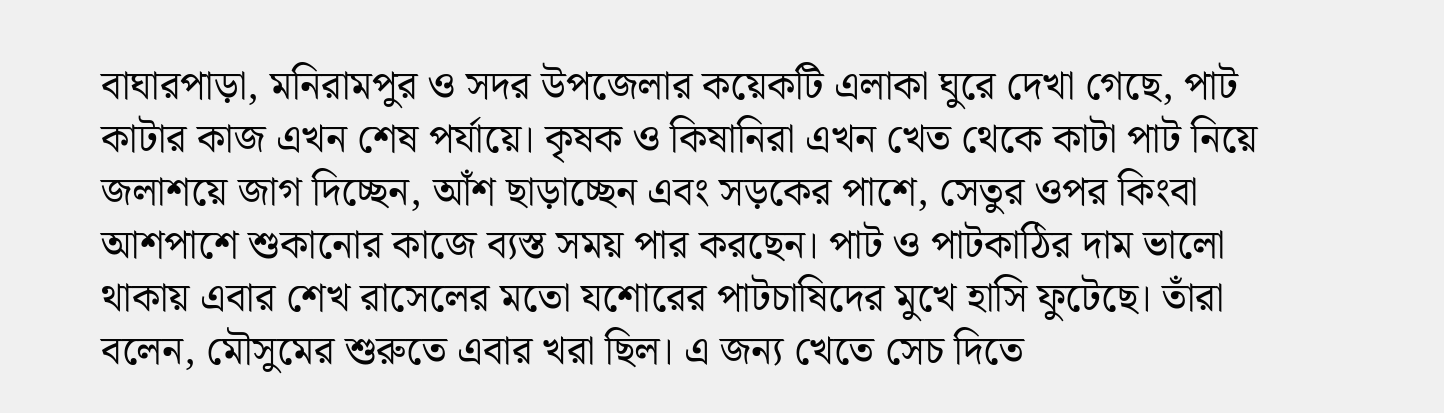বাঘারপাড়া, মনিরামপুর ও সদর উপজেলার কয়েকটি এলাকা ঘুরে দেখা গেছে, পাট কাটার কাজ এখন শেষ পর্যায়ে। কৃষক ও কিষানিরা এখন খেত থেকে কাটা পাট নিয়ে জলাশয়ে জাগ দিচ্ছেন, আঁশ ছাড়াচ্ছেন এবং সড়কের পাশে, সেতুর ওপর কিংবা আশপাশে শুকানোর কাজে ব্যস্ত সময় পার করছেন। পাট ও পাটকাঠির দাম ভালো থাকায় এবার শেখ রাসেলের মতো যশোরের পাটচাষিদের মুখে হাসি ফুটেছে। তাঁরা বলেন, মৌসুমের শুরুতে এবার খরা ছিল। এ জন্য খেতে সেচ দিতে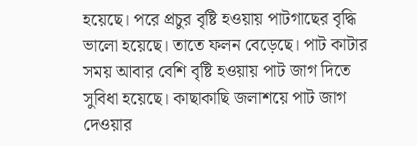হয়েছে। পরে প্রচুর বৃষ্টি হওয়ায় পাটগাছের বৃদ্ধি ভালো হয়েছে। তাতে ফলন বেড়েছে। পাট কাটার সময় আবার বেশি বৃষ্টি হওয়ায় পাট জাগ দিতে সুবিধা হয়েছে। কাছাকাছি জলাশয়ে পাট জাগ দেওয়ার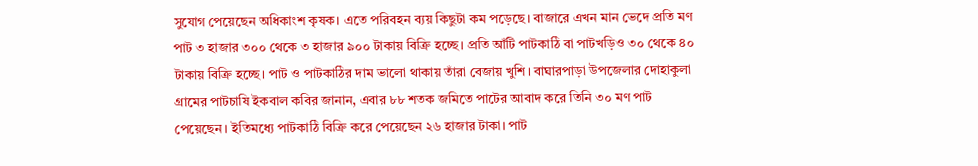সুযোগ পেয়েছেন অধিকাংশ কৃষক। এতে পরিবহন ব্যয় কিছুটা কম পড়েছে। বাজারে এখন মান ভেদে প্রতি মণ পাট ৩ হাজার ৩০০ থেকে ৩ হাজার ৯০০ টাকায় বিক্রি হচ্ছে। প্রতি আঁটি পাটকাঠি বা পাটখড়িও ৩০ থেকে ৪০ টাকায় বিক্রি হচ্ছে। পাট ও পাটকাঠির দাম ভালো থাকায় তাঁরা বেজায় খুশি। বাঘারপাড়া উপজেলার দোহাকুলা গ্রামের পাটচাষি ইকবাল কবির জানান, এবার ৮৮ শতক জমিতে পাটের আবাদ করে তিনি ৩০ মণ পাট পেয়েছেন। ইতিমধ্যে পাটকাঠি বিক্রি করে পেয়েছেন ২৬ হাজার টাকা। পাট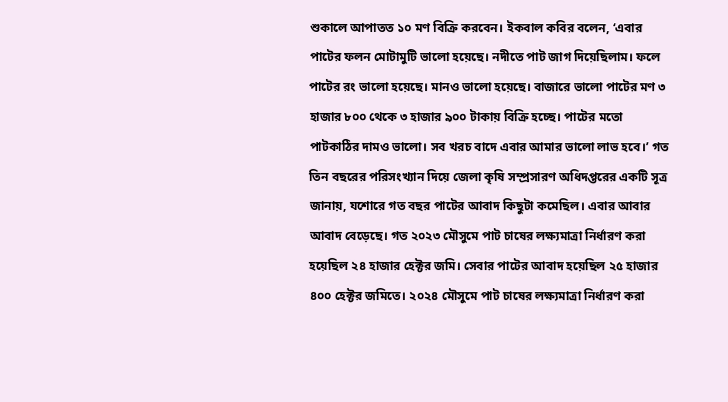শুকালে আপাতত ১০ মণ বিক্রি করবেন। ইকবাল কবির বলেন, ‘এবার পাটের ফলন মোটামুটি ভালো হয়েছে। নদীতে পাট জাগ দিয়েছিলাম। ফলে পাটের রং ভালো হয়েছে। মানও ভালো হয়েছে। বাজারে ভালো পাটের মণ ৩ হাজার ৮০০ থেকে ৩ হাজার ৯০০ টাকায় বিক্রি হচ্ছে। পাটের মতো পাটকাঠির দামও ভালো। সব খরচ বাদে এবার আমার ভালো লাভ হবে।’ গত তিন বছরের পরিসংখ্যান দিয়ে জেলা কৃষি সম্প্রসারণ অধিদপ্তরের একটি সূত্র জানায়, যশোরে গত বছর পাটের আবাদ কিছুটা কমেছিল। এবার আবার আবাদ বেড়েছে। গত ২০২৩ মৌসুমে পাট চাষের লক্ষ্যমাত্রা নির্ধারণ করা হয়েছিল ২৪ হাজার হেক্টর জমি। সেবার পাটের আবাদ হয়েছিল ২৫ হাজার ৪০০ হেক্টর জমিতে। ২০২৪ মৌসুমে পাট চাষের লক্ষ্যমাত্রা নির্ধারণ করা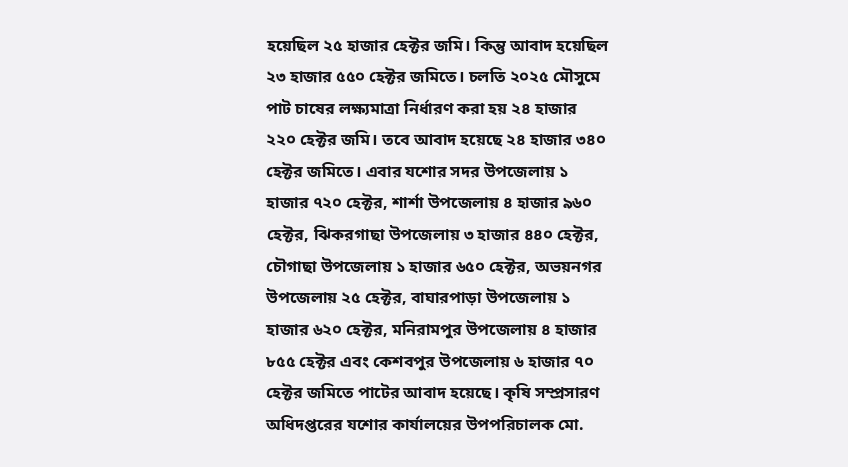হয়েছিল ২৫ হাজার হেক্টর জমি। কিন্তু আবাদ হয়েছিল ২৩ হাজার ৫৫০ হেক্টর জমিতে। চলতি ২০২৫ মৌসুমে পাট চাষের লক্ষ্যমাত্রা নির্ধারণ করা হয় ২৪ হাজার ২২০ হেক্টর জমি। তবে আবাদ হয়েছে ২৪ হাজার ৩৪০ হেক্টর জমিতে। এবার যশোর সদর উপজেলায় ১ হাজার ৭২০ হেক্টর, শার্শা উপজেলায় ৪ হাজার ৯৬০ হেক্টর, ঝিকরগাছা উপজেলায় ৩ হাজার ৪৪০ হেক্টর, চৌগাছা উপজেলায় ১ হাজার ৬৫০ হেক্টর, অভয়নগর উপজেলায় ২৫ হেক্টর, বাঘারপাড়া উপজেলায় ১ হাজার ৬২০ হেক্টর, মনিরামপুর উপজেলায় ৪ হাজার ৮৫৫ হেক্টর এবং কেশবপুর উপজেলায় ৬ হাজার ৭০ হেক্টর জমিতে পাটের আবাদ হয়েছে। কৃষি সম্প্রসারণ অধিদপ্তরের যশোর কার্যালয়ের উপপরিচালক মো.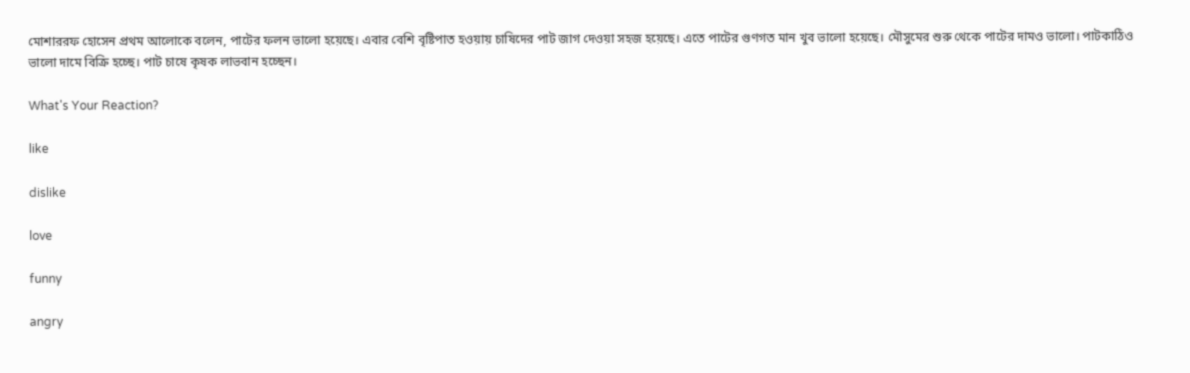মোশাররফ হোসেন প্রথম আলোকে বলেন, পাটের ফলন ভালো হয়েছে। এবার বেশি বৃষ্টিপাত হওয়ায় চাষিদের পাট জাগ দেওয়া সহজ হয়েছে। এতে পাটের গুণগত মান খুব ভালো হয়েছে। মৌসুমের শুরু থেকে পাটের দামও ভালো। পাটকাঠিও ভালো দামে বিক্রি হচ্ছে। পাট চাষে কৃষক লাভবান হচ্ছেন।

What's Your Reaction?

like

dislike

love

funny

angry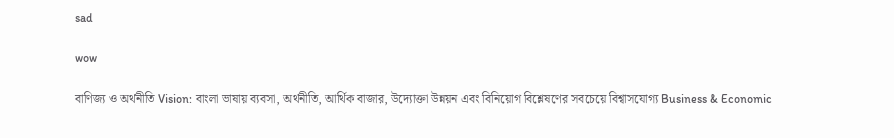sad

wow

বাণিজ্য ও অর্থনীতি Vision: বাংলা ভাষায় ব্যবসা, অর্থনীতি, আর্থিক বাজার, উদ্যোক্তা উন্নয়ন এবং বিনিয়োগ বিশ্লেষণের সবচেয়ে বিশ্বাসযোগ্য Business & Economic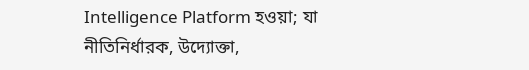Intelligence Platform হওয়া; যা নীতিনির্ধারক, উদ্যোক্তা,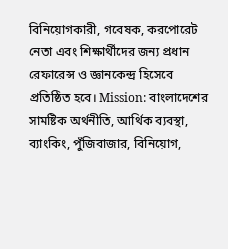বিনিয়োগকারী, গবেষক, করপোরেট নেতা এবং শিক্ষার্থীদের জন্য প্রধান রেফারেন্স ও জ্ঞানকেন্দ্র হিসেবে প্রতিষ্ঠিত হবে। Mission: বাংলাদেশের সামষ্টিক অর্থনীতি, আর্থিক ব্যবস্থা, ব্যাংকিং, পুঁজিবাজার, বিনিয়োগ,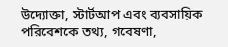উদ্যোক্তা, স্টার্টআপ এবং ব্যবসায়িক পরিবেশকে তথ্য, গবেষণা,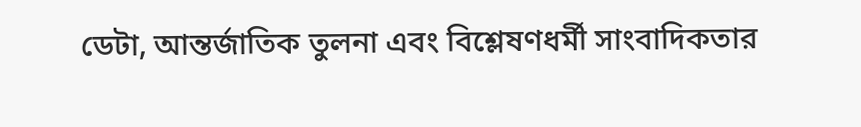ডেটা, আন্তর্জাতিক তুলনা এবং বিশ্লেষণধর্মী সাংবাদিকতার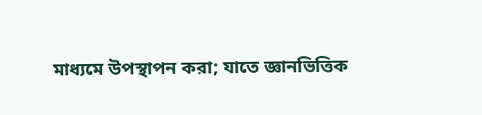মাধ্যমে উপস্থাপন করা; যাতে জ্ঞানভিত্তিক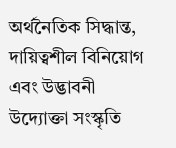অর্থনৈতিক সিদ্ধান্ত, দায়িত্বশীল বিনিয়োগ এবং উদ্ভাবনী উদ্যোক্তা সংস্কৃতি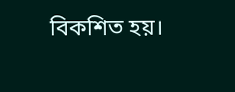বিকশিত হয়।